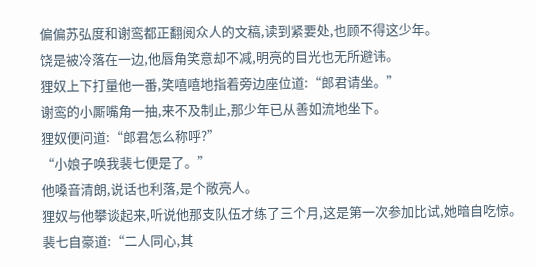偏偏苏弘度和谢鸾都正翻阅众人的文稿,读到紧要处,也顾不得这少年。
饶是被冷落在一边,他唇角笑意却不减,明亮的目光也无所避讳。
狸奴上下打量他一番,笑嘻嘻地指着旁边座位道:“郎君请坐。”
谢鸾的小厮嘴角一抽,来不及制止,那少年已从善如流地坐下。
狸奴便问道:“郎君怎么称呼?”
“小娘子唤我裴七便是了。”
他嗓音清朗,说话也利落,是个敞亮人。
狸奴与他攀谈起来,听说他那支队伍才练了三个月,这是第一次参加比试,她暗自吃惊。
裴七自豪道:“二人同心,其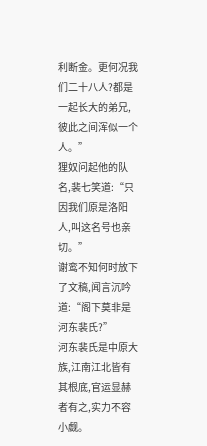利断金。更何况我们二十八人?都是一起长大的弟兄,彼此之间浑似一个人。”
狸奴问起他的队名,裴七笑道:“只因我们原是洛阳人,叫这名号也亲切。”
谢鸾不知何时放下了文稿,闻言沉吟道:“阁下莫非是河东裴氏?”
河东裴氏是中原大族,江南江北皆有其根底,官运显赫者有之,实力不容小觑。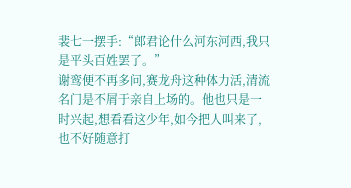裴七一摆手:“郎君论什么河东河西,我只是平头百姓罢了。”
谢鸾便不再多问,赛龙舟这种体力活,清流名门是不屑于亲自上场的。他也只是一时兴起,想看看这少年,如今把人叫来了,也不好随意打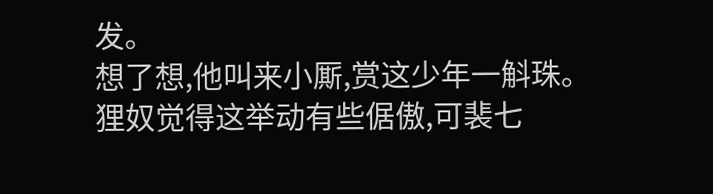发。
想了想,他叫来小厮,赏这少年一斛珠。
狸奴觉得这举动有些倨傲,可裴七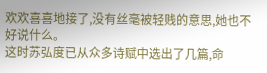欢欢喜喜地接了,没有丝毫被轻贱的意思,她也不好说什么。
这时苏弘度已从众多诗赋中选出了几篇,命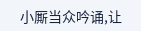小厮当众吟诵,让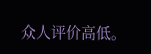众人评价高低。